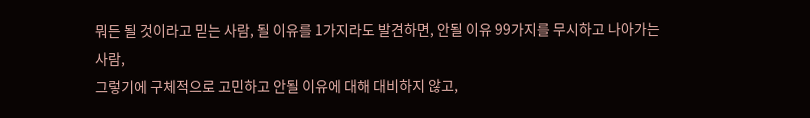뭐든 될 것이라고 믿는 사람, 될 이유를 1가지라도 발견하면, 안될 이유 99가지를 무시하고 나아가는 사람,
그렇기에 구체적으로 고민하고 안될 이유에 대해 대비하지 않고,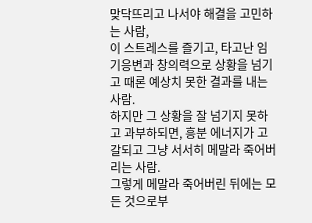맞닥뜨리고 나서야 해결을 고민하는 사람,
이 스트레스를 즐기고, 타고난 임기응변과 창의력으로 상황을 넘기고 때론 예상치 못한 결과를 내는 사람.
하지만 그 상황을 잘 넘기지 못하고 과부하되면, 흥분 에너지가 고갈되고 그냥 서서히 메말라 죽어버리는 사람.
그렇게 메말라 죽어버린 뒤에는 모든 것으로부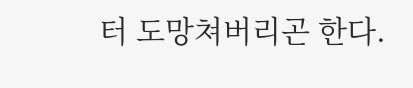터 도망쳐버리곤 한다.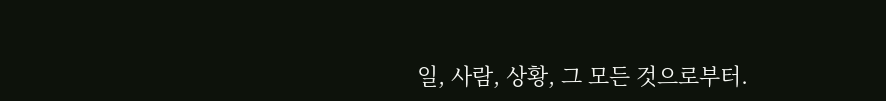일, 사람, 상황, 그 모든 것으로부터.